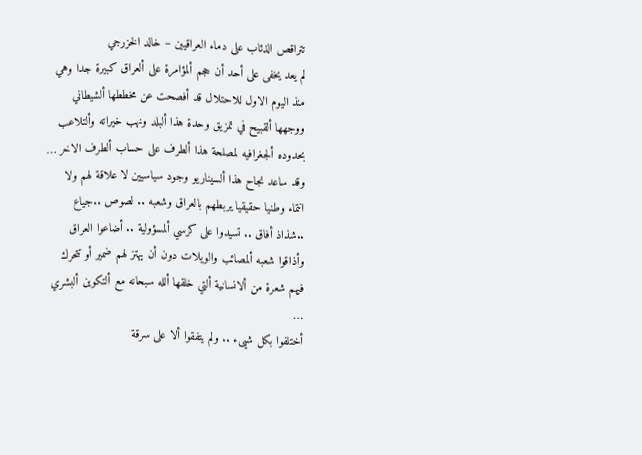تتراقص الذئاب على دماء العراقيين – خالد الخزرجي
لم يعد يخفى على أحد أن حجم ألمؤامرة على ألعراق كبيرة جدا وهي منذ اليوم الاول للاحتلال قد أفصحت عن مخططها ألشيطاني ووجهها ألقبيح في تمزيق وحدة هذا ألبلد ونهب خيراته وألتلاعب بحدوده ألجغرافيه لمصلحة هذا ألطرف على حساب ألطرف الاخر … وقد ساعد نجاح هذا ألسيناريو وجود سياسيين لا علاقة لهم ولا انتماء وطنيا حقيقيا يربطهم بالعراق وشعبه .. لصوص ..جياع ..شذاذ أفاق .. تسيدوا على كرسي ألمسؤولية .. أضاعوا العراق وأذاقوا شعبه ألمصائب والويلات دون أن يهتز لهم ضمير أو تتحرك فيهم شعرة من ألانسانية ألتي خلقها ألله سبحانه مع ألتكوين ألبشري …
أختلفوا بكل شيىء .. ولم يتفقوا ألا على سرقة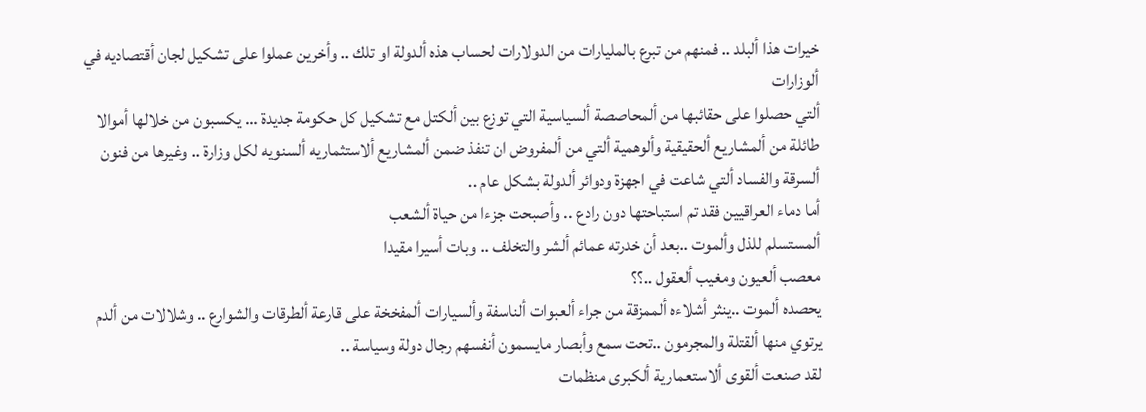خيرات هذا ألبلد .. فمنهم من تبرع بالمليارات من الدولارات لحساب هذه ألدولة او تلك .. وأخرين عملوا على تشكيل لجان أقتصاديه في ألوزارات
ألتي حصلوا على حقائبها من ألمحاصصة ألسياسية التي توزع بين ألكتل مع تشكيل كل حكومة جديدة … يكسبون من خلالها أموالا طائلة من ألمشاريع ألحقيقية وألوهمية ألتي من ألمفروض ان تنفذ ضمن ألمشاريع ألاستثماريه ألسنويه لكل وزارة .. وغيرها من فنون ألسرقة والفساد ألتي شاعت في اجهزة ودوائر ألدولة بشكل عام ..
أما دماء العراقيين فقد تم استباحتها دون رادع .. وأصبحت جزءا من حياة ألشعب
ألمستسلم للذل وألموت ..بعد أن خدرته عمائم ألشر والتخلف .. وبات أسيرا مقيدا
معصب ألعيون ومغيب ألعقول ..؟؟
يحصده ألموت ..ينثر أشلاءه ألممزقة من جراء ألعبوات ألناسفة وألسيارات ألمفخخة على قارعة ألطرقات والشوارع .. وشلالات من ألدم يرتوي منها ألقتلة والمجرمون ..تحت سمع وأبصار مايسمون أنفسهم رجال دولة وسياسة ..
لقد صنعت ألقوى ألاستعمارية ألكبرى منظمات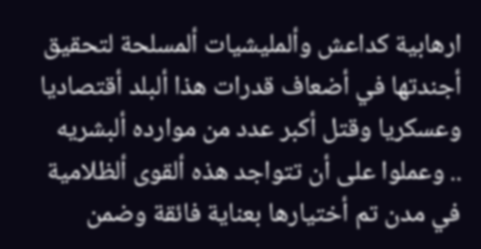ارهابية كداعش وألمليشيات ألمسلحة لتحقيق أجندتها في أضعاف قدرات هذا ألبلد أقتصاديا وعسكريا وقتل أكبر عدد من موارده ألبشريه .. وعملوا على أن تتواجد هذه ألقوى ألظلامية في مدن تم أختيارها بعناية فائقة وضمن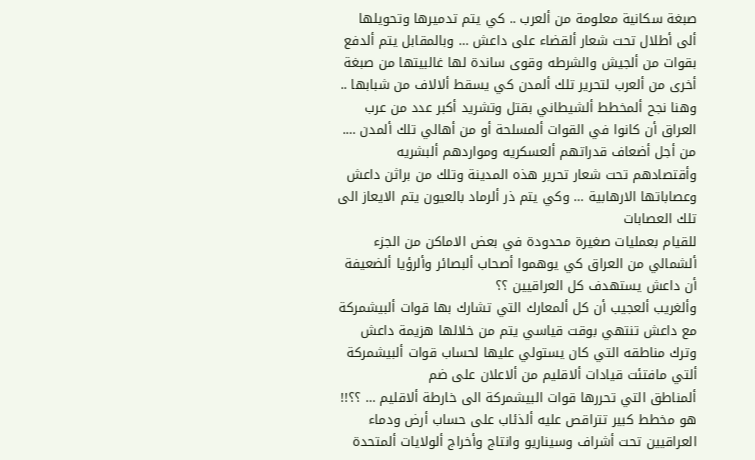صبغة سكانية معلومة من ألعرب .. كي يتم تدميرها وتحويلها ألى أطلال تحت شعار ألقضاء على داعش … وبالمقابل يتم ألدفع بقوات من ألجيش والشرطه وقوى ساندة لها غالبيتها من صبغة أخرى من ألعرب لتحرير تلك ألمدن كي يسقط ألالاف من شبابها ..
وهنا نجح ألمخطط ألشيطاني بقتل وتشريد أكبر عدد من عرب العراق أن كانوا في القوات ألمسلحة أو من أهالي تلك ألمدن …. من أجل أضعاف قدراتهم ألعسكريه ومواردهم ألبشريه وأقتصادهم تحت شعار تحرير هذه المدينة وتلك من براثن داعش وعصاباتها الارهابية … وكي يتم ذر ألرماد بالعيون يتم الايعاز الى تلك العصابات
للقيام بعمليات صغيرة محدودة في بعض الاماكن من الجزء ألشمالي من العراق كي يوهموا أصحاب ألبصائر وألرؤيا ألضعيفة أن داعش يستهدف كل العراقيين ؟؟
وألغريب ألعجيب أن كل ألمعارك التي تشارك بها قوات ألبيشمركة مع داعش تنتهي بوقت قياسي يتم من خلالها هزيمة داعش وترك مناطقه التي كان يستولي عليها لحساب قوات ألبيشمركة ألتي مافتئت قيادات ألاقليم من ألاعلان على ضم
ألمناطق التي تحررها قوات البيشمركة الى خارطة ألاقليم … ؟؟!! هو مخطط كبير تتراقص عليه ألذئاب على حساب أرض ودماء العراقيين تحت أشراف وسيناريو وانتاج وأخراج ألولايات ألمتحدة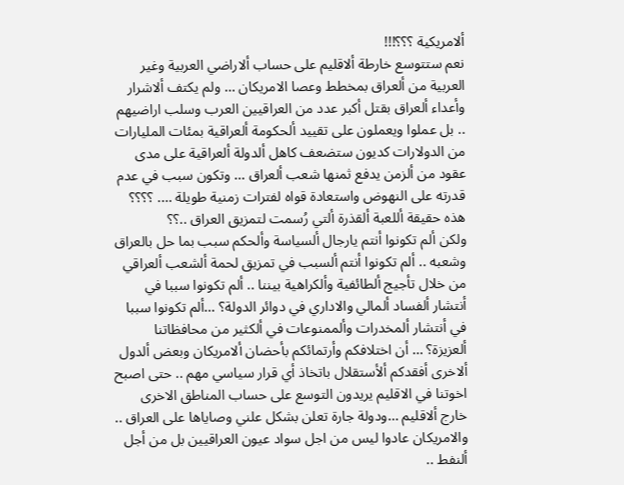ألامريكية ؟؟؟!!!
نعم ستتوسع خارطة ألاقليم على حساب ألاراضي العربية وغير العربية من ألعراق بمخطط وعصا الامريكان … ولم يكتف ألاشرار وأعداء ألعراق بقتل أكبر عدد من العراقيين العرب وسلب اراضيهم .. بل عملوا ويعملون على تقييد ألحكومة ألعراقية بمئات المليارات من الدولارات كديون ستضعف كاهل ألدولة ألعراقية على مدى عقود من ألزمن يدفع ثمنها شعب ألعراق … وتكون سبب في عدم قدرته على النهوض واستعادة قواه لفترات زمنية طويلة …. ؟؟؟؟ هذه حقيقة أللعبة ألقذرة ألتي رُسمت لتمزيق العراق ..؟؟
ولكن ألم تكونوا أنتم يارجال ألسياسة وألحكم سبب بما حل بالعراق وشعبه .. ألم تكونوا أنتم ألسبب في تمزيق لحمة ألشعب ألعراقي من خلال تأجيج ألطائفية وألكراهية بيننا .. ألم تكونوا سببا في أنتشار ألفساد ألمالي والاداري في دوائر الدولة؟ …ألم تكونوا سببا في أنتشار ألمخدرات وألممنوعات في ألكثير من محافظاتنا ألعزيزة؟ … أن اختلافكم وأرتمائكم بأحضان ألامريكان وبعض ألدول ألاخرى أفقدكم ألأستقلال باتخاذ أي قرار سياسي مهم .. حتى اصبح اخوتنا في الاقليم يريدون التوسع على حساب المناطق الاخرى خارج ألاقليم …ودولة جارة تعلن بشكل علني وصاياها على العراق ..
والامريكان عادوا ليس من اجل سواد عيون العراقيين بل من أجل ألنفط ..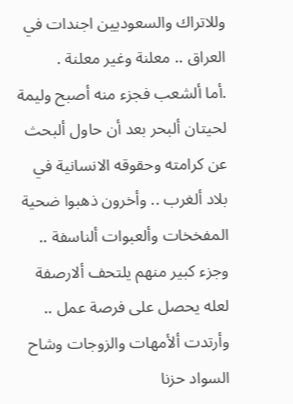وللاتراك والسعوديين اجندات في العراق .. معلنة وغير معلنة .
.أما ألشعب فجزء منه أصبح وليمة لحيتان ألبحر بعد أن حاول ألبحث عن كرامته وحقوقه الانسانية في بلاد ألغرب .. وأخرون ذهبوا ضحية المفخخات وألعبوات ألناسفة .. وجزء كبير منهم يلتحف ألارصفة لعله يحصل على فرصة عمل .. وأرتدت ألأمهات والزوجات وشاح السواد حزنا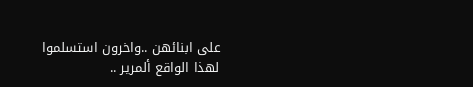على ابنائهن ..واخرون استسلموا لهذا الواقع ألمرير ..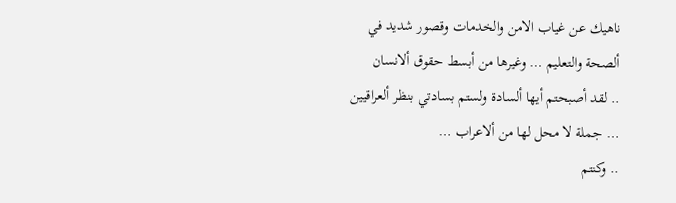ناهيك عن غياب الامن والخدمات وقصور شديد في ألصحة والتعليم … وغيرها من أبسط حقوق ألانسان
.. لقد أصبحتم أيها ألسادة ولستم بسادتي بنظر ألعراقيين … جملة لا محل لها من ألاعراب …
.. وكنتم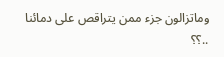وماتزالون جزء ممن يتراقص على دمائنا ..؟؟